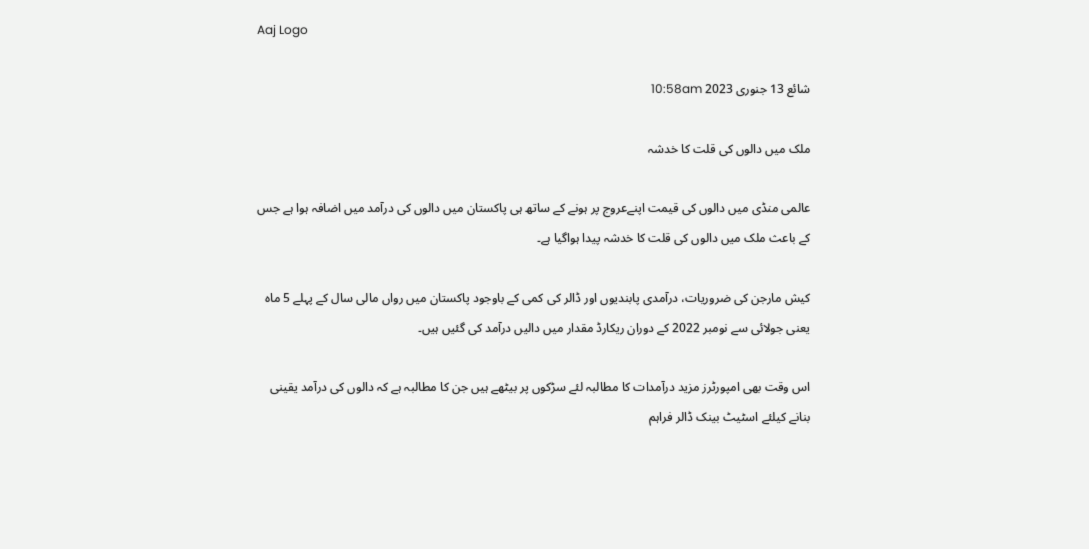Aaj Logo

شائع 13 جنوری 2023 10:58am

ملک میں دالوں کی قلت کا خدشہ

عالمی منڈی میں دالوں کی قیمت اپنےعروج پر ہونے کے ساتھ ہی پاکستان میں دالوں کی درآمد میں اضافہ ہوا ہے جس کے باعث ملک میں دالوں کی قلت کا خدشہ پیدا ہواگیا ہے۔

کیش مارجن کی ضروریات، درآمدی پابندیوں اور ڈالر کی کمی کے باوجود پاکستان میں رواں مالی سال کے پہلے 5 ماہ یعنی جولائی سے نومبر 2022 کے دوران ریکارڈ مقدار میں دالیں درآمد کی گئیں ہیں۔

اس وقت بھی امپورٹرز مزید درآمدات کا مطالبہ لئے سڑکوں پر بیٹھے ہیں جن کا مطالبہ ہے کہ دالوں کی درآمد یقینی بنانے کیلئے اسٹیٹ بینک ڈالر فراہم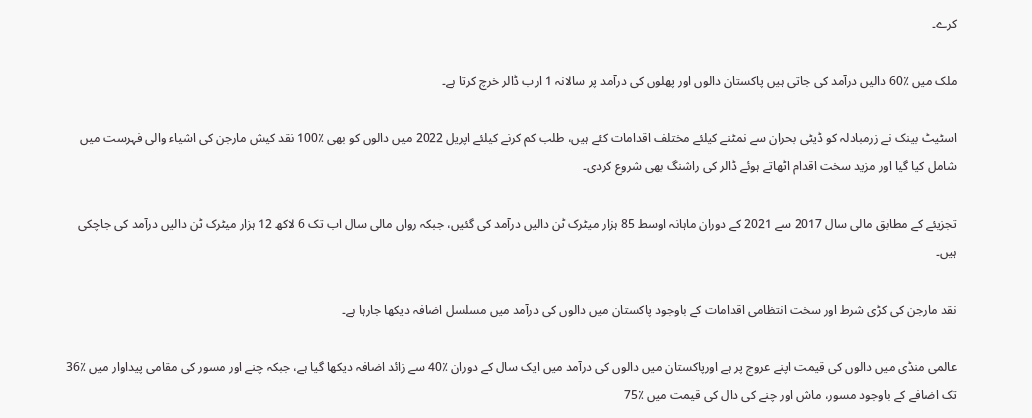کرے۔

ملک میں ٪60 دالیں درآمد کی جاتی ہیں پاکستان دالوں اور پھلوں کی درآمد پر سالانہ 1 ارب ڈالر خرچ کرتا ہے۔

اسٹیٹ بینک نے زرمبادلہ کو ڈیٹی بحران سے نمٹنے کیلئے مختلف اقدامات کئے ہیں، طلب کم کرنے کیلئے اپریل 2022 میں دالوں کو بھی ٪100 نقد کیش مارجن کی اشیاء والی فہرست میں شامل کیا گیا اور مزید سخت اقدام اٹھاتے ہوئے ڈالر کی راشنگ بھی شروع کردی۔

تجزیئے کے مطابق مالی سال 2017 سے 2021 کے دوران ماہانہ اوسط 85 ہزار میٹرک ٹن دالیں درآمد کی گئیں، جبکہ رواں مالی سال اب تک 6 لاکھ 12 ہزار میٹرک ٹن دالیں درآمد کی جاچکی ہیں۔

نقد مارجن کی کڑی شرط اور سخت انتظامی اقدامات کے باوجود پاکستان میں دالوں کی درآمد میں مسلسل اضافہ دیکھا جارہا ہے۔

عالمی منڈی میں دالوں کی قیمت اپنے عروج پر ہے اورپاکستان میں دالوں کی درآمد میں ایک سال کے دوران ٪40 سے زائد اضافہ دیکھا گیا ہے، جبکہ چنے اور مسور کی مقامی پیداوار میں ٪36 تک اضافے کے باوجود مسور، ماش اور چنے کی دال کی قیمت میں ٪75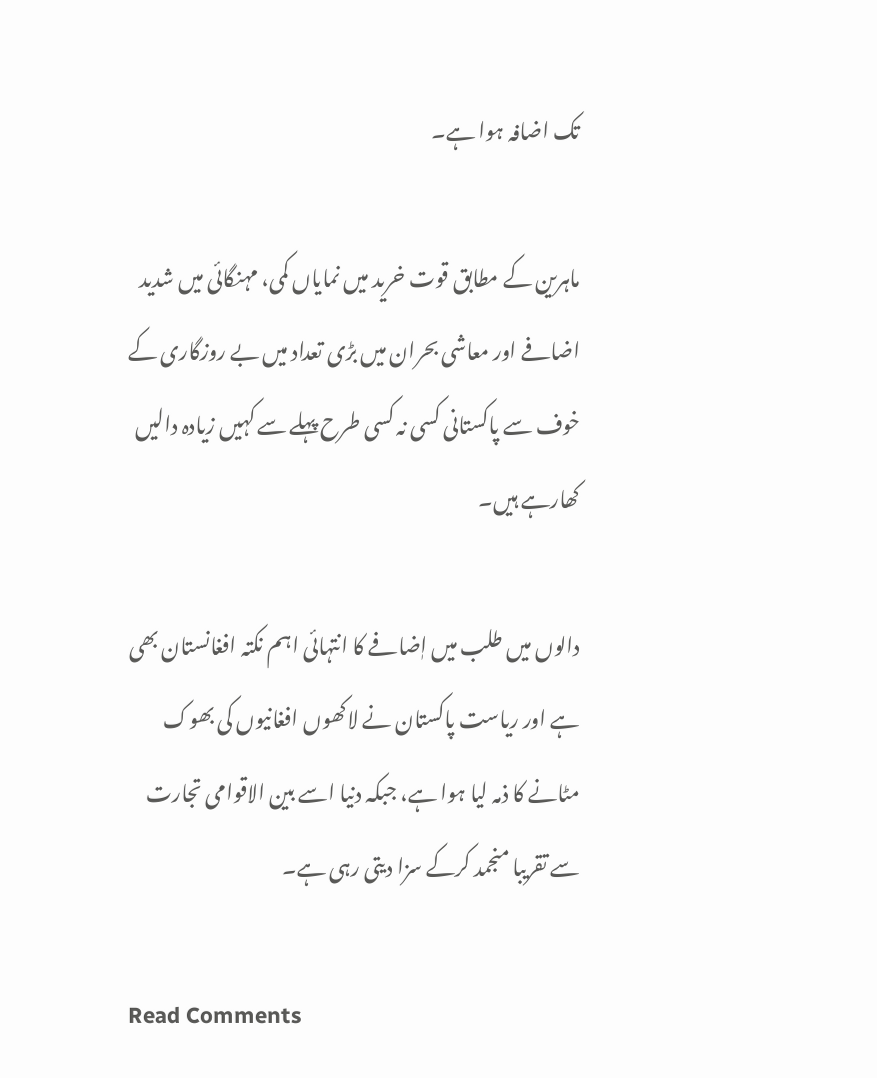تک اضافہ ہوا ہے۔

ماہرین کے مطابق قوت خرید میں نمایاں کمی، مہنگائی میں شدید اضافے اور معاشی بحران میں بڑی تعداد میں بے روزگاری کے خوف سے پاکستانی کسی نہ کسی طرح پہلے سے کہیں زیادہ دالیں کھارہے ہیں۔

دالوں میں طلب میں اٖضافے کا انتہائی اہم نکتہ افغانستان بھی ہے اور ریاست پاکستان نے لاکھوں افغانیوں کی بھوک مٹانے کا ذمہ لیا ہوا ہے، جبکہ دنیا اسے بین الاقوامی تجارت سے تقریبا منجمد کرکے سزا دیتی رہی ہے۔

Read Comments